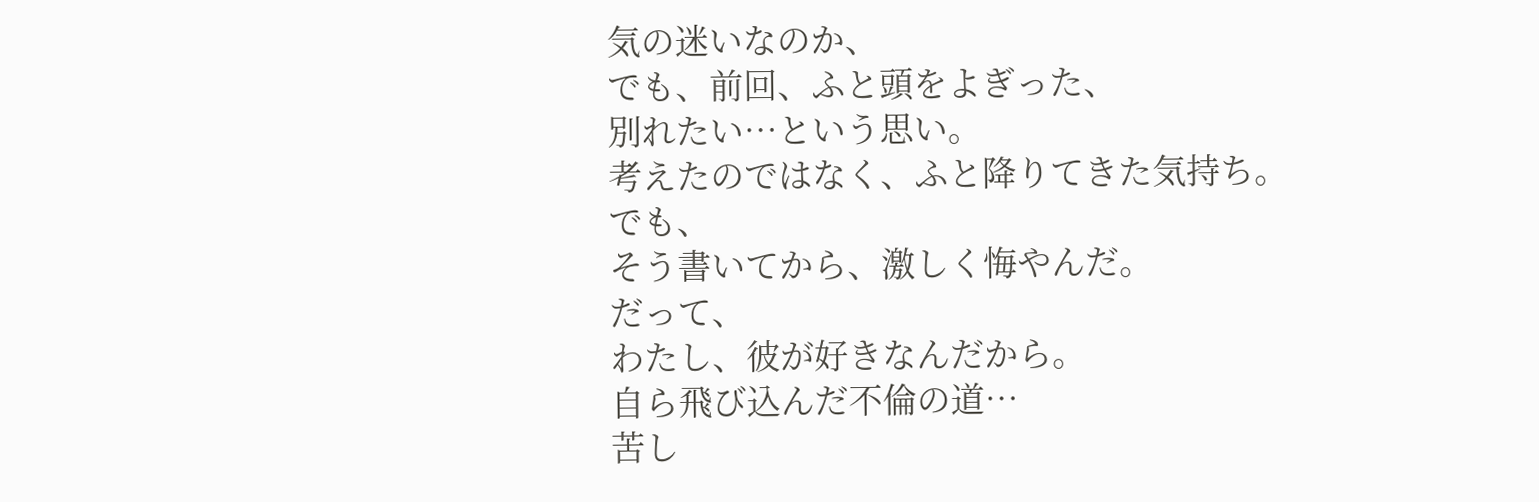気の迷いなのか、
でも、前回、ふと頭をよぎった、
別れたい…という思い。
考えたのではなく、ふと降りてきた気持ち。
でも、
そう書いてから、激しく悔やんだ。
だって、
わたし、彼が好きなんだから。
自ら飛び込んだ不倫の道…
苦し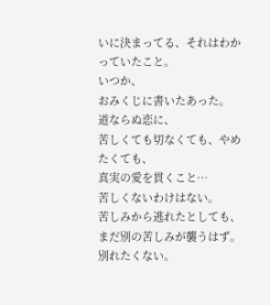いに決まってる、それはわかっていたこと。
いつか、
おみくじに書いたあった。
道ならぬ恋に、
苦しくても切なくても、やめたくても、
真実の愛を貫くこと…
苦しくないわけはない。
苦しみから逃れたとしても、
まだ別の苦しみが襲うはず。
別れたくない。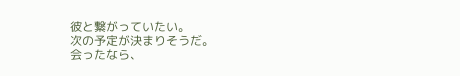彼と繋がっていたい。
次の予定が決まりそうだ。
会ったなら、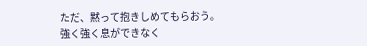ただ、黙って抱きしめてもらおう。
強く強く息ができなく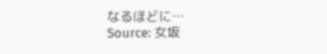なるほどに…
Source: 女坂